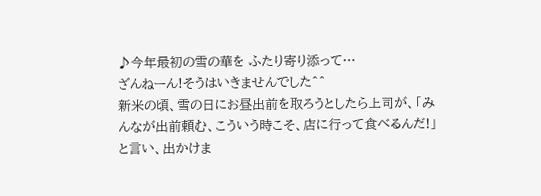♪今年最初の雪の華を ふたり寄り添って…
ざんねーん!そうはいきませんでした^^
新米の頃、雪の日にお昼出前を取ろうとしたら上司が、「みんなが出前頼む、こういう時こそ、店に行って食べるんだ!」と言い、出かけま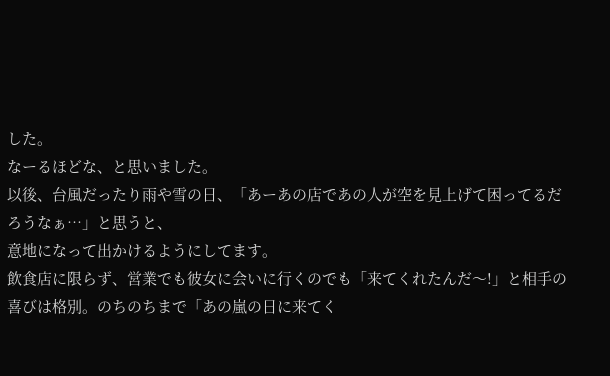した。
なーるほどな、と思いました。
以後、台風だったり雨や雪の日、「あーあの店であの人が空を見上げて困ってるだろうなぁ…」と思うと、
意地になって出かけるようにしてます。
飲食店に限らず、営業でも彼女に会いに行くのでも「来てくれたんだ〜!」と相手の喜びは格別。のちのちまで「あの嵐の日に来てく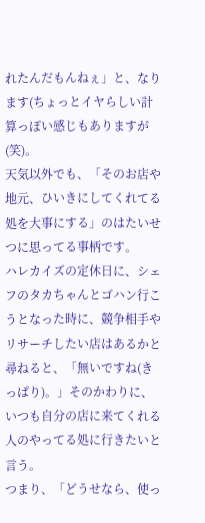れたんだもんねぇ」と、なります(ちょっとイヤらしい計算っぽい感じもありますが(笑)。
天気以外でも、「そのお店や地元、ひいきにしてくれてる処を大事にする」のはたいせつに思ってる事柄です。
ハレカイズの定休日に、シェフのタカちゃんとゴハン行こうとなった時に、競争相手やリサーチしたい店はあるかと尋ねると、「無いですね(きっぱり)。」そのかわりに、
いつも自分の店に来てくれる人のやってる処に行きたいと言う。
つまり、「どうせなら、使っ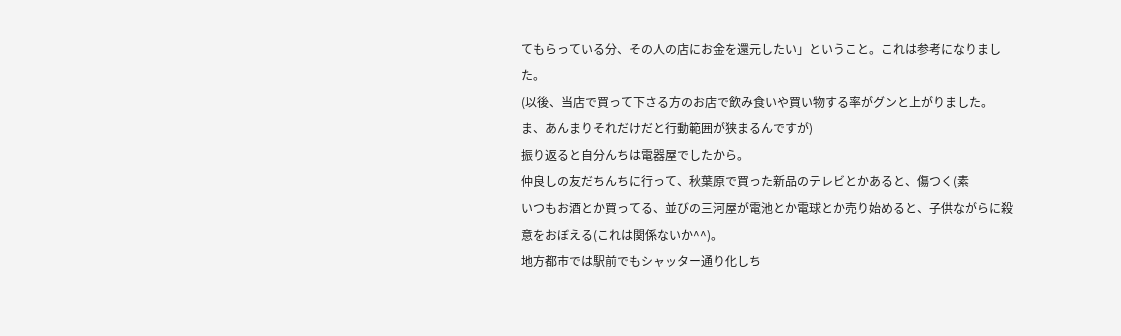てもらっている分、その人の店にお金を還元したい」ということ。これは参考になりました。
(以後、当店で買って下さる方のお店で飲み食いや買い物する率がグンと上がりました。ま、あんまりそれだけだと行動範囲が狭まるんですが)
振り返ると自分んちは電器屋でしたから。
仲良しの友だちんちに行って、秋葉原で買った新品のテレビとかあると、傷つく(素
いつもお酒とか買ってる、並びの三河屋が電池とか電球とか売り始めると、子供ながらに殺意をおぼえる(これは関係ないか^^)。
地方都市では駅前でもシャッター通り化しち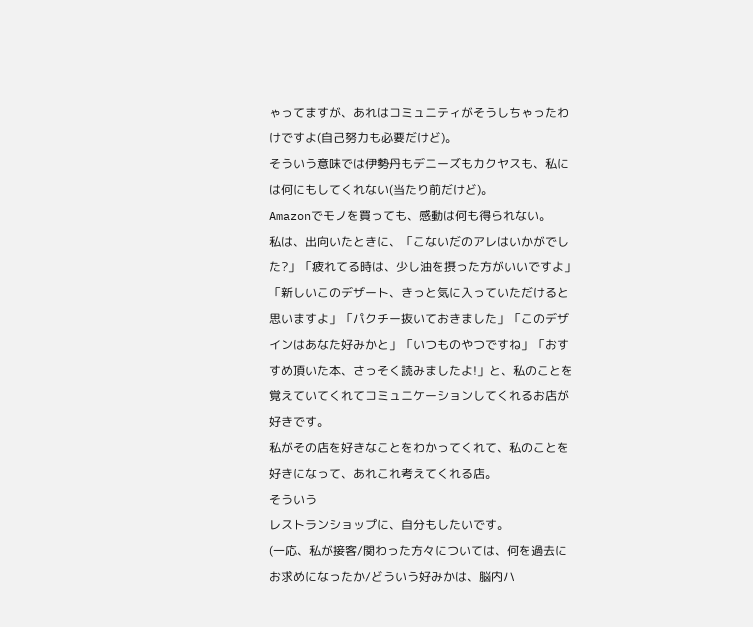ゃってますが、あれはコミュニティがそうしちゃったわけですよ(自己努力も必要だけど)。
そういう意味では伊勢丹もデニーズもカクヤスも、私には何にもしてくれない(当たり前だけど)。
Amazonでモノを買っても、感動は何も得られない。
私は、出向いたときに、「こないだのアレはいかがでした?」「疲れてる時は、少し油を摂った方がいいですよ」「新しいこのデザート、きっと気に入っていただけると思いますよ」「パクチー抜いておきました」「このデザインはあなた好みかと」「いつものやつですね」「おすすめ頂いた本、さっそく読みましたよ!」と、私のことを覚えていてくれてコミュニケーションしてくれるお店が好きです。
私がその店を好きなことをわかってくれて、私のことを好きになって、あれこれ考えてくれる店。
そういう
レストランショップに、自分もしたいです。
(一応、私が接客/関わった方々については、何を過去にお求めになったか/どういう好みかは、脳内ハ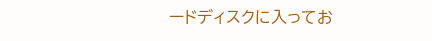ードディスクに入ってお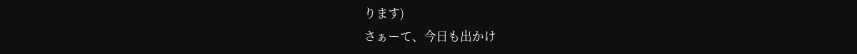ります)
さぁーて、今日も出かけ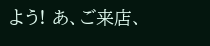よう! あ、ご来店、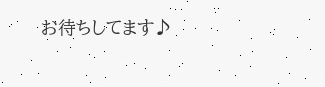お待ちしてます♪